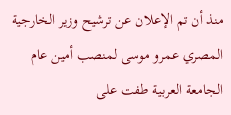منذ أن تم الإعلان عن ترشيح وزير الخارجية المصري عمرو موسى لمنصب أمين عام الجامعة العربية طفت على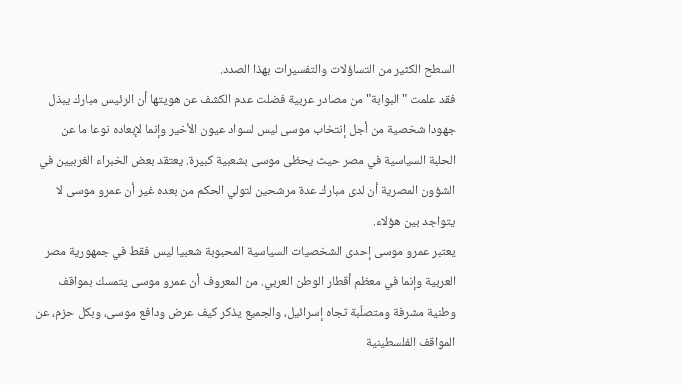السطح الكثير من التساؤلات والتفسيرات بهذا الصدد.
فقد علمت "البوابة" من مصادر عربية فضلت عدم الكشف عن هويتها أن الرئيس مبارك يبذل جهودا شخصية من أجل إنتخاب موسى ليس لسواد عيون الأخير وإنما لإبعاده نوعا ما عن الحلبة السياسية في مصر حيث يحظى موسى بشعبية كبيرة. يعتقد بعض الخبراء الغربيين في الشؤون المصرية أن لدى مبارك عدة مرشحين لتولي الحكم من بعده غير أن عمرو موسى لا يتواجد بين هؤلاء.
يعتبر عمرو موسى إحدى الشخصيات السياسية المحبوبة شعبيا ليس فقط في جمهورية مصر العربية وإنما في معظم أقطار الوطن العربي. من المعروف أن عمرو موسى يتمسك بمواقف وطنية مشرفة ومتصلّبة تجاه إسرائيل، والجميع يذكر كيف عرض ودافع موسى، وبكل حزم، عن المواقف الفلسطينية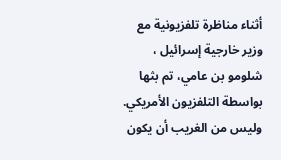أثناء مناظرة تلفزيونية مع وزير خارجية إسرائيل ، شلومو بن عامي، تم بثها بواسطة التلفزيون الأمريكي. وليس من الغريب أن يكون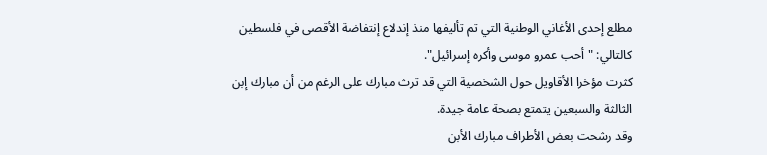مطلع إحدى الأغاني الوطنية التي تم تأليفها منذ إندلاع إنتفاضة الأقصى في فلسطين كالتالي: "أحب عمرو موسى وأكره إسرائيل".
كثرت مؤخرا الأقاويل حول الشخصية التي قد ترث مبارك على الرغم من أن مبارك إبن الثالثة والسبعين يتمتع بصحة عامة جيدة.
وقد رشحت بعض الأطراف مبارك الأبن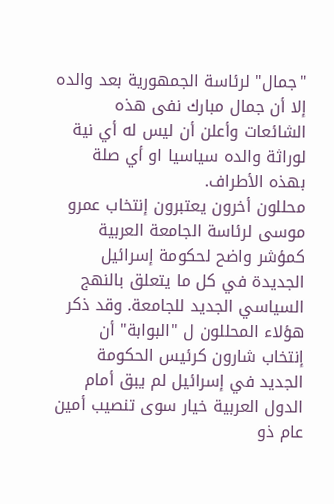"جمال" لرئاسة الجمهورية بعد والده إلا أن جمال مبارك نفى هذه الشائعات وأعلن أن ليس له أي نية لوراثة والده سياسيا او أي صلة بهذه الأطراف.
محللون أخرون يعتبرون إنتخاب عمرو موسى لرئاسة الجامعة العربية كمؤشر واضح لحكومة إسرائيل الجديدة في كل ما يتعلق بالنهج السياسي الجديد للجامعة. وقد ذكر هؤلاء المحللون ل "البوابة" أن إنتخاب شارون كرئيس الحكومة الجديد في إسرائيل لم يبق أمام الدول العربية خيار سوى تنصيب أمين عام ذو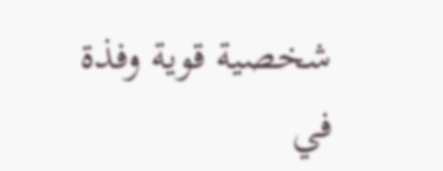شخصية قوية وفذة في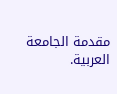مقدمة الجامعة العربية.